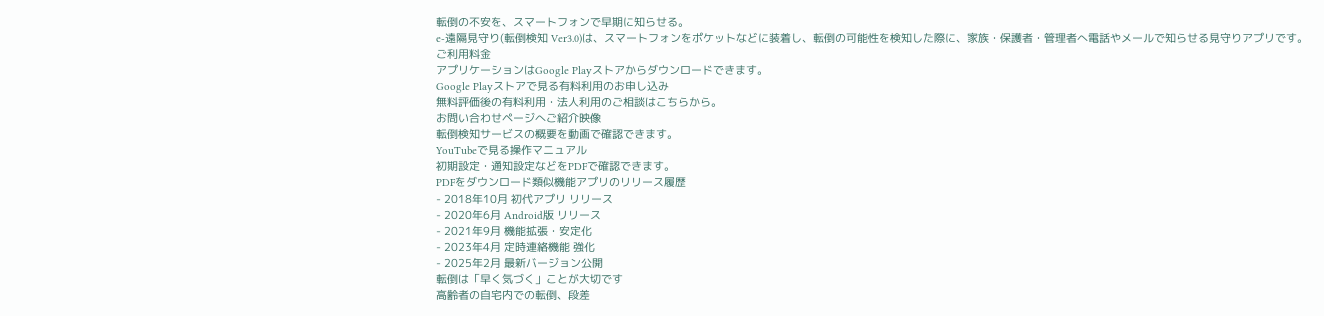転倒の不安を、スマートフォンで早期に知らせる。
e-遠隔見守り(転倒検知 Ver3.0)は、スマートフォンをポケットなどに装着し、転倒の可能性を検知した際に、家族・保護者・管理者へ電話やメールで知らせる見守りアプリです。
ご利用料金
アプリケーションはGoogle Playストアからダウンロードできます。
Google Playストアで見る有料利用のお申し込み
無料評価後の有料利用・法人利用のご相談はこちらから。
お問い合わせページへご紹介映像
転倒検知サービスの概要を動画で確認できます。
YouTubeで見る操作マニュアル
初期設定・通知設定などをPDFで確認できます。
PDFをダウンロード類似機能アプリのリリース履歴
- 2018年10月 初代アプリ リリース
- 2020年6月 Android版 リリース
- 2021年9月 機能拡張・安定化
- 2023年4月 定時連絡機能 強化
- 2025年2月 最新バージョン公開
転倒は「早く気づく」ことが大切です
高齢者の自宅内での転倒、段差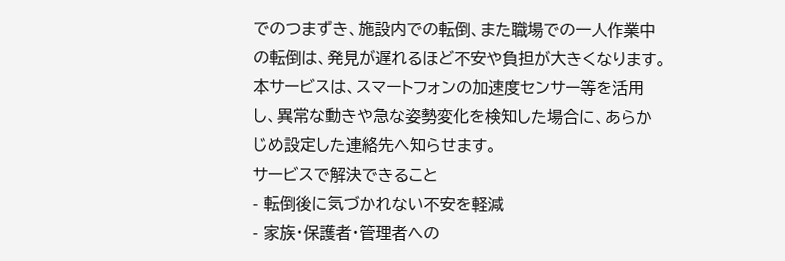でのつまずき、施設内での転倒、また職場での一人作業中の転倒は、発見が遅れるほど不安や負担が大きくなります。
本サービスは、スマートフォンの加速度センサー等を活用し、異常な動きや急な姿勢変化を検知した場合に、あらかじめ設定した連絡先へ知らせます。
サービスで解決できること
- 転倒後に気づかれない不安を軽減
- 家族・保護者・管理者への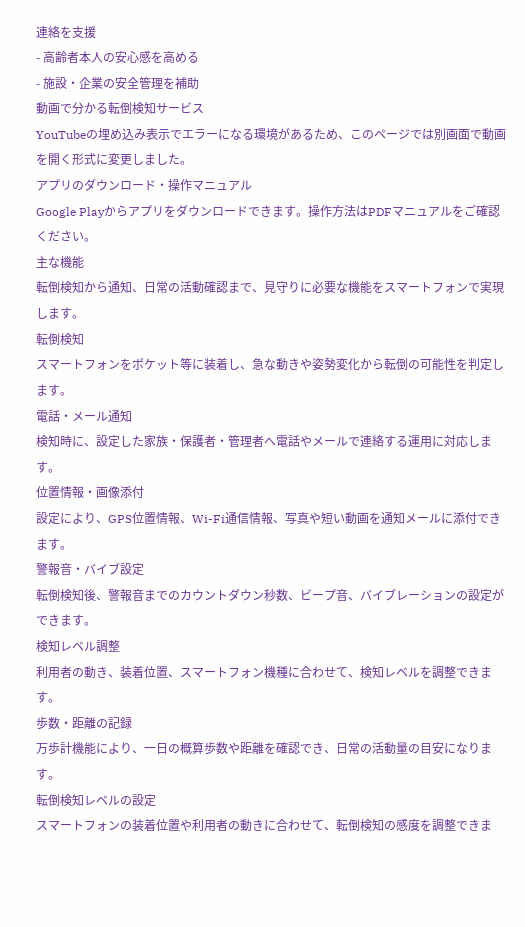連絡を支援
- 高齢者本人の安心感を高める
- 施設・企業の安全管理を補助
動画で分かる転倒検知サービス
YouTubeの埋め込み表示でエラーになる環境があるため、このページでは別画面で動画を開く形式に変更しました。
アプリのダウンロード・操作マニュアル
Google Playからアプリをダウンロードできます。操作方法はPDFマニュアルをご確認ください。
主な機能
転倒検知から通知、日常の活動確認まで、見守りに必要な機能をスマートフォンで実現します。
転倒検知
スマートフォンをポケット等に装着し、急な動きや姿勢変化から転倒の可能性を判定します。
電話・メール通知
検知時に、設定した家族・保護者・管理者へ電話やメールで連絡する運用に対応します。
位置情報・画像添付
設定により、GPS位置情報、Wi-Fi通信情報、写真や短い動画を通知メールに添付できます。
警報音・バイブ設定
転倒検知後、警報音までのカウントダウン秒数、ビープ音、バイブレーションの設定ができます。
検知レベル調整
利用者の動き、装着位置、スマートフォン機種に合わせて、検知レベルを調整できます。
歩数・距離の記録
万歩計機能により、一日の概算歩数や距離を確認でき、日常の活動量の目安になります。
転倒検知レベルの設定
スマートフォンの装着位置や利用者の動きに合わせて、転倒検知の感度を調整できま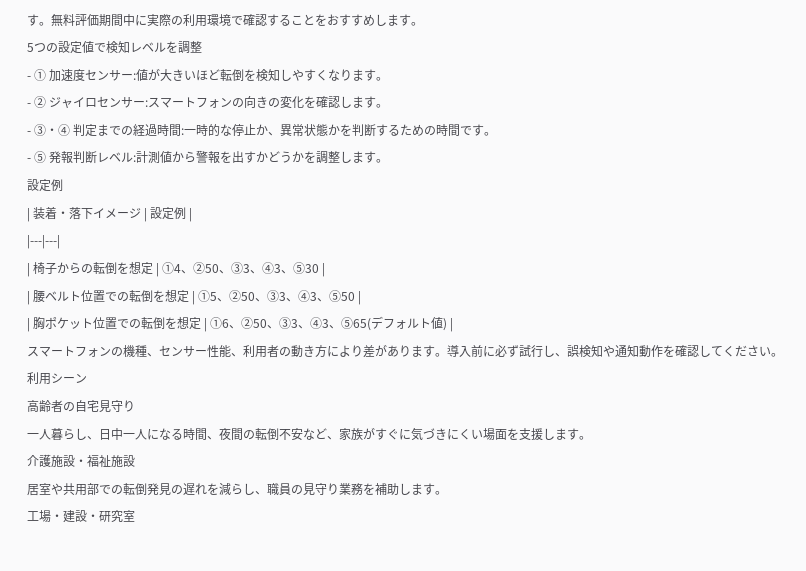す。無料評価期間中に実際の利用環境で確認することをおすすめします。
5つの設定値で検知レベルを調整
- ① 加速度センサー:値が大きいほど転倒を検知しやすくなります。
- ② ジャイロセンサー:スマートフォンの向きの変化を確認します。
- ③・④ 判定までの経過時間:一時的な停止か、異常状態かを判断するための時間です。
- ⑤ 発報判断レベル:計測値から警報を出すかどうかを調整します。
設定例
| 装着・落下イメージ | 設定例 |
|---|---|
| 椅子からの転倒を想定 | ①4、②50、③3、④3、⑤30 |
| 腰ベルト位置での転倒を想定 | ①5、②50、③3、④3、⑤50 |
| 胸ポケット位置での転倒を想定 | ①6、②50、③3、④3、⑤65(デフォルト値) |
スマートフォンの機種、センサー性能、利用者の動き方により差があります。導入前に必ず試行し、誤検知や通知動作を確認してください。
利用シーン
高齢者の自宅見守り
一人暮らし、日中一人になる時間、夜間の転倒不安など、家族がすぐに気づきにくい場面を支援します。
介護施設・福祉施設
居室や共用部での転倒発見の遅れを減らし、職員の見守り業務を補助します。
工場・建設・研究室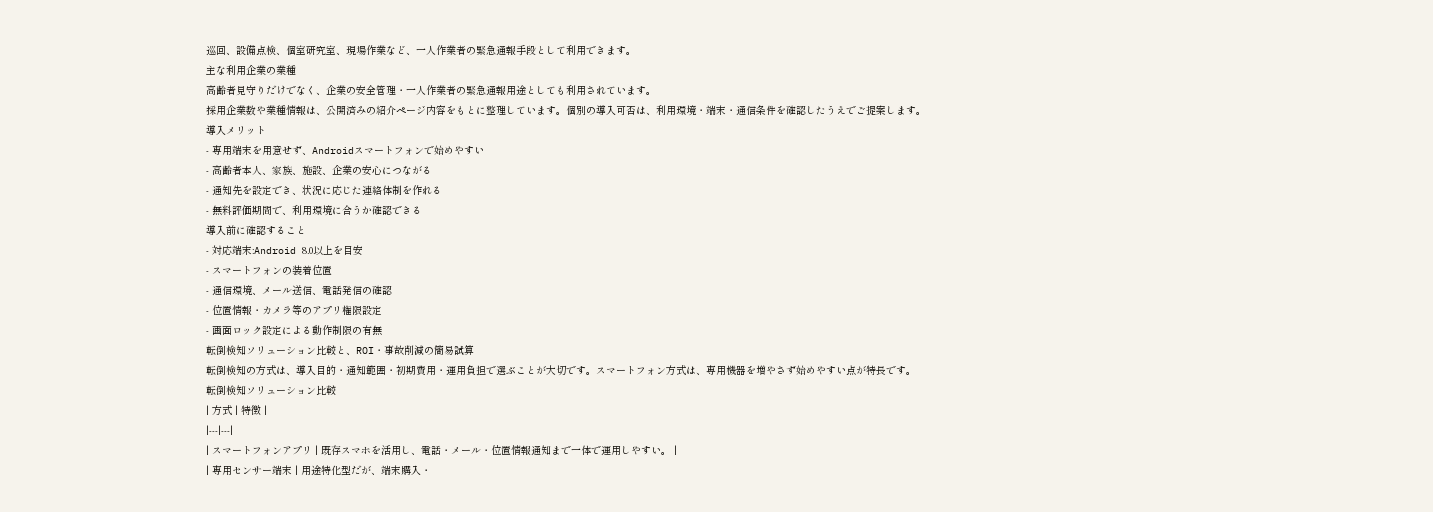巡回、設備点検、個室研究室、現場作業など、一人作業者の緊急通報手段として利用できます。
主な利用企業の業種
高齢者見守りだけでなく、企業の安全管理・一人作業者の緊急通報用途としても利用されています。
採用企業数や業種情報は、公開済みの紹介ページ内容をもとに整理しています。個別の導入可否は、利用環境・端末・通信条件を確認したうえでご提案します。
導入メリット
- 専用端末を用意せず、Androidスマートフォンで始めやすい
- 高齢者本人、家族、施設、企業の安心につながる
- 通知先を設定でき、状況に応じた連絡体制を作れる
- 無料評価期間で、利用環境に合うか確認できる
導入前に確認すること
- 対応端末:Android 8.0以上を目安
- スマートフォンの装着位置
- 通信環境、メール送信、電話発信の確認
- 位置情報・カメラ等のアプリ権限設定
- 画面ロック設定による動作制限の有無
転倒検知ソリューション比較と、ROI・事故削減の簡易試算
転倒検知の方式は、導入目的・通知範囲・初期費用・運用負担で選ぶことが大切です。スマートフォン方式は、専用機器を増やさず始めやすい点が特長です。
転倒検知ソリューション比較
| 方式 | 特徴 |
|---|---|
| スマートフォンアプリ | 既存スマホを活用し、電話・メール・位置情報通知まで一体で運用しやすい。 |
| 専用センサー端末 | 用途特化型だが、端末購入・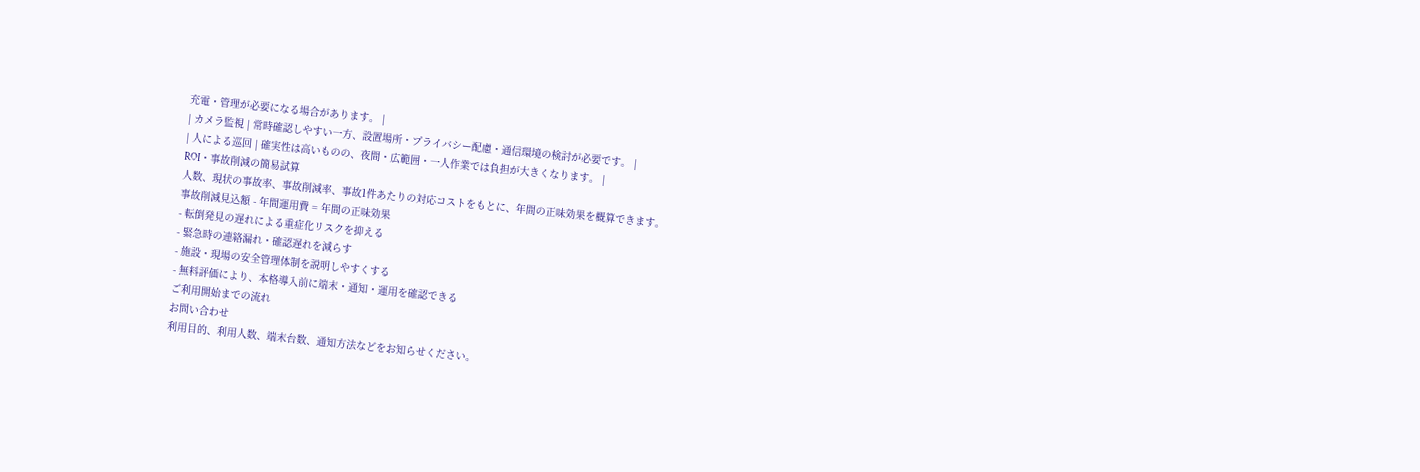充電・管理が必要になる場合があります。 |
| カメラ監視 | 常時確認しやすい一方、設置場所・プライバシー配慮・通信環境の検討が必要です。 |
| 人による巡回 | 確実性は高いものの、夜間・広範囲・一人作業では負担が大きくなります。 |
ROI・事故削減の簡易試算
人数、現状の事故率、事故削減率、事故1件あたりの対応コストをもとに、年間の正味効果を概算できます。
事故削減見込額 - 年間運用費 = 年間の正味効果
- 転倒発見の遅れによる重症化リスクを抑える
- 緊急時の連絡漏れ・確認遅れを減らす
- 施設・現場の安全管理体制を説明しやすくする
- 無料評価により、本格導入前に端末・通知・運用を確認できる
ご利用開始までの流れ
お問い合わせ
利用目的、利用人数、端末台数、通知方法などをお知らせください。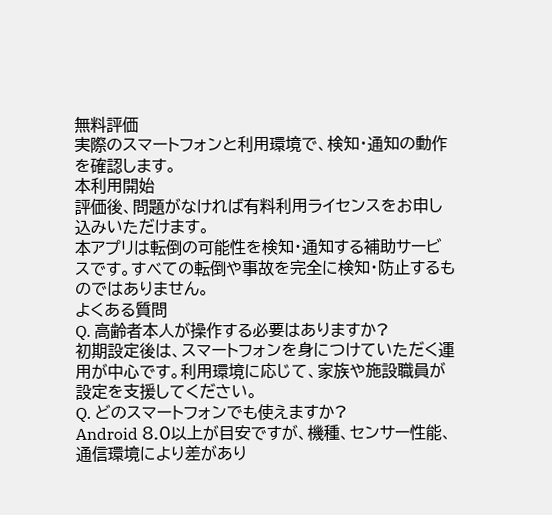無料評価
実際のスマートフォンと利用環境で、検知・通知の動作を確認します。
本利用開始
評価後、問題がなければ有料利用ライセンスをお申し込みいただけます。
本アプリは転倒の可能性を検知・通知する補助サービスです。すべての転倒や事故を完全に検知・防止するものではありません。
よくある質問
Q. 高齢者本人が操作する必要はありますか?
初期設定後は、スマートフォンを身につけていただく運用が中心です。利用環境に応じて、家族や施設職員が設定を支援してください。
Q. どのスマートフォンでも使えますか?
Android 8.0以上が目安ですが、機種、センサー性能、通信環境により差があり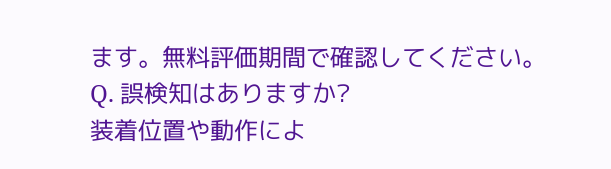ます。無料評価期間で確認してください。
Q. 誤検知はありますか?
装着位置や動作によ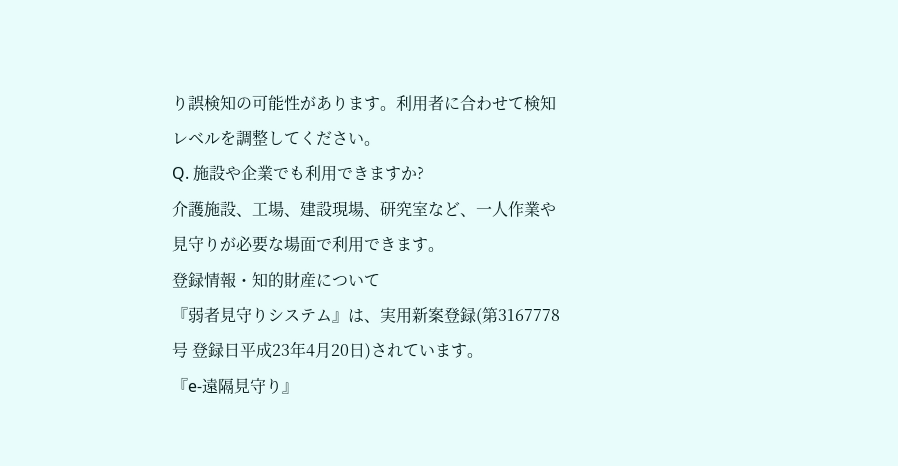り誤検知の可能性があります。利用者に合わせて検知レベルを調整してください。
Q. 施設や企業でも利用できますか?
介護施設、工場、建設現場、研究室など、一人作業や見守りが必要な場面で利用できます。
登録情報・知的財産について
『弱者見守りシステム』は、実用新案登録(第3167778号 登録日平成23年4月20日)されています。
『e-遠隔見守り』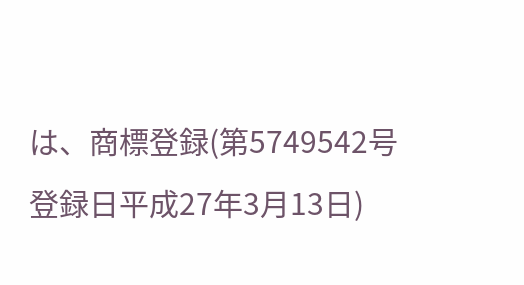は、商標登録(第5749542号 登録日平成27年3月13日)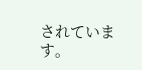されています。